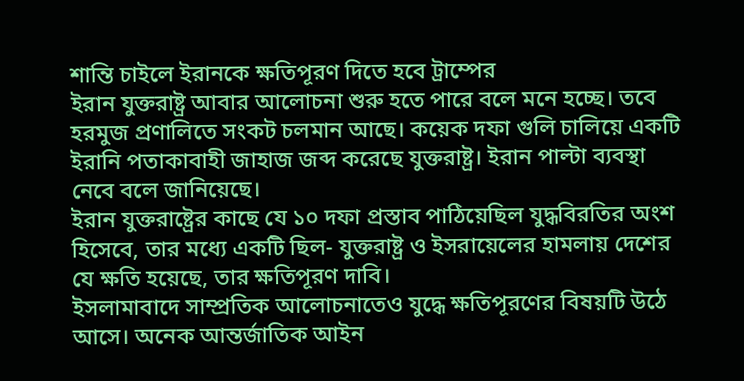শান্তি চাইলে ইরানকে ক্ষতিপূরণ দিতে হবে ট্রাম্পের
ইরান যুক্তরাষ্ট্র আবার আলোচনা শুরু হতে পারে বলে মনে হচ্ছে। তবে হরমুজ প্রণালিতে সংকট চলমান আছে। কয়েক দফা গুলি চালিয়ে একটি ইরানি পতাকাবাহী জাহাজ জব্দ করেছে যুক্তরাষ্ট্র। ইরান পাল্টা ব্যবস্থা নেবে বলে জানিয়েছে।
ইরান যুক্তরাষ্ট্রের কাছে যে ১০ দফা প্রস্তাব পাঠিয়েছিল যুদ্ধবিরতির অংশ হিসেবে, তার মধ্যে একটি ছিল- যুক্তরাষ্ট্র ও ইসরায়েলের হামলায় দেশের যে ক্ষতি হয়েছে, তার ক্ষতিপূরণ দাবি।
ইসলামাবাদে সাম্প্রতিক আলোচনাতেও যুদ্ধে ক্ষতিপূরণের বিষয়টি উঠে আসে। অনেক আন্তর্জাতিক আইন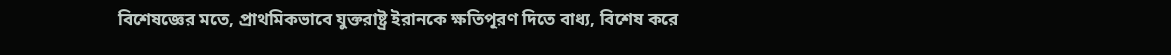বিশেষজ্ঞের মতে, প্রাথমিকভাবে যুক্তরাষ্ট্র ইরানকে ক্ষতিপূরণ দিতে বাধ্য, বিশেষ করে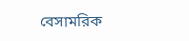বেসামরিক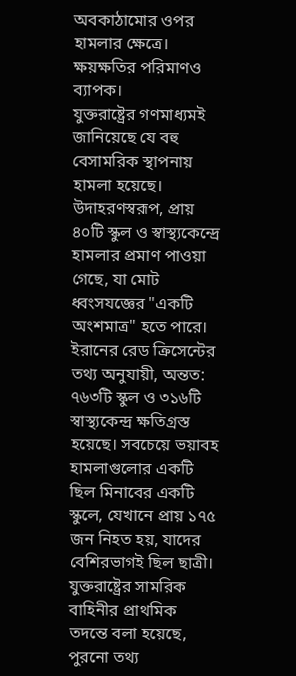অবকাঠামোর ওপর হামলার ক্ষেত্রে। ক্ষয়ক্ষতির পরিমাণও ব্যাপক।
যুক্তরাষ্ট্রের গণমাধ্যমই জানিয়েছে যে বহু বেসামরিক স্থাপনায় হামলা হয়েছে। উদাহরণস্বরূপ, প্রায় ৪০টি স্কুল ও স্বাস্থ্যকেন্দ্রে হামলার প্রমাণ পাওয়া গেছে, যা মোট ধ্বংসযজ্ঞের "একটি অংশমাত্র" হতে পারে।
ইরানের রেড ক্রিসেন্টের তথ্য অনুযায়ী, অন্তত: ৭৬৩টি স্কুল ও ৩১৬টি স্বাস্থ্যকেন্দ্র ক্ষতিগ্রস্ত হয়েছে। সবচেয়ে ভয়াবহ হামলাগুলোর একটি ছিল মিনাবের একটি স্কুলে, যেখানে প্রায় ১৭৫ জন নিহত হয়, যাদের বেশিরভাগই ছিল ছাত্রী। যুক্তরাষ্ট্রের সামরিক বাহিনীর প্রাথমিক তদন্তে বলা হয়েছে, পুরনো তথ্য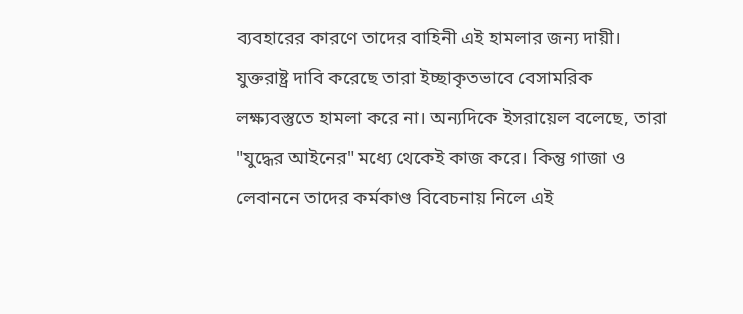ব্যবহারের কারণে তাদের বাহিনী এই হামলার জন্য দায়ী।
যুক্তরাষ্ট্র দাবি করেছে তারা ইচ্ছাকৃতভাবে বেসামরিক লক্ষ্যবস্তুতে হামলা করে না। অন্যদিকে ইসরায়েল বলেছে, তারা "যুদ্ধের আইনের" মধ্যে থেকেই কাজ করে। কিন্তু গাজা ও লেবাননে তাদের কর্মকাণ্ড বিবেচনায় নিলে এই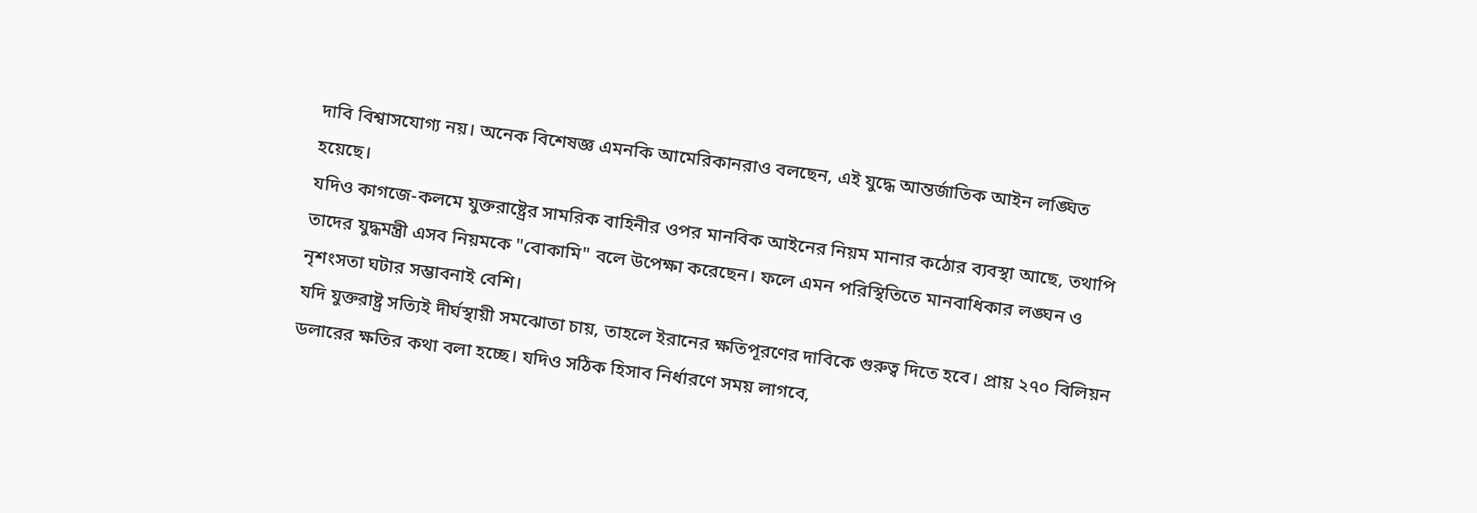দাবি বিশ্বাসযোগ্য নয়। অনেক বিশেষজ্ঞ এমনকি আমেরিকানরাও বলছেন, এই যুদ্ধে আন্তর্জাতিক আইন লঙ্ঘিত হয়েছে।
যদিও কাগজে-কলমে যুক্তরাষ্ট্রের সামরিক বাহিনীর ওপর মানবিক আইনের নিয়ম মানার কঠোর ব্যবস্থা আছে, তথাপি তাদের যুদ্ধমন্ত্রী এসব নিয়মকে "বোকামি" বলে উপেক্ষা করেছেন। ফলে এমন পরিস্থিতিতে মানবাধিকার লঙ্ঘন ও নৃশংসতা ঘটার সম্ভাবনাই বেশি।
যদি যুক্তরাষ্ট্র সত্যিই দীর্ঘস্থায়ী সমঝোতা চায়, তাহলে ইরানের ক্ষতিপূরণের দাবিকে গুরুত্ব দিতে হবে। প্রায় ২৭০ বিলিয়ন ডলারের ক্ষতির কথা বলা হচ্ছে। যদিও সঠিক হিসাব নির্ধারণে সময় লাগবে,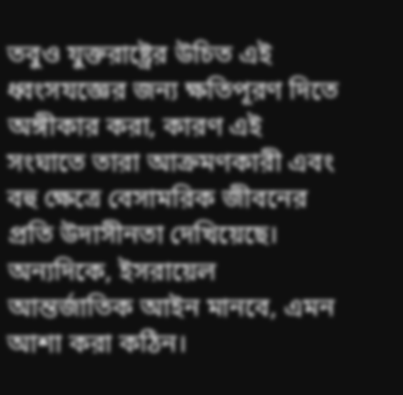তবুও যুক্তরাষ্ট্রের উচিত এই ধ্বংসযজ্ঞের জন্য ক্ষতিপূরণ দিতে অঙ্গীকার করা, কারণ এই সংঘাতে তারা আক্রমণকারী এবং বহু ক্ষেত্রে বেসামরিক জীবনের প্রতি উদাসীনতা দেখিয়েছে।
অন্যদিকে, ইসরায়েল আন্তর্জাতিক আইন মানবে, এমন আশা করা কঠিন।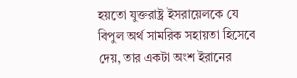হয়তো যুক্তরাষ্ট্র ইসরায়েলকে যে বিপুল অর্থ সামরিক সহায়তা হিসেবে দেয়, তার একটা অংশ ইরানের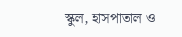স্কুল, হাসপাতাল ও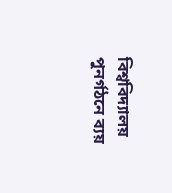বিশ্ববিদ্যালয় পুনর্গঠনে ব্যয়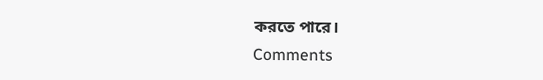করতে পারে।
Comments